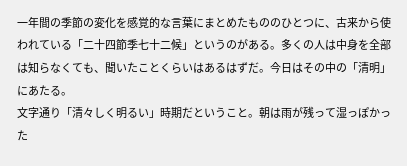一年間の季節の変化を感覚的な言葉にまとめたもののひとつに、古来から使われている「二十四節季七十二候」というのがある。多くの人は中身を全部は知らなくても、聞いたことくらいはあるはずだ。今日はその中の「清明」にあたる。
文字通り「清々しく明るい」時期だということ。朝は雨が残って湿っぽかった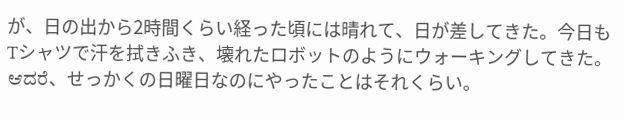が、日の出から2時間くらい経った頃には晴れて、日が差してきた。今日もTシャツで汗を拭きふき、壊れたロボットのようにウォーキングしてきた。
ಆದರೆ、せっかくの日曜日なのにやったことはそれくらい。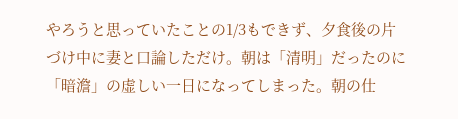やろうと思っていたことの1/3もできず、夕食後の片づけ中に妻と口論しただけ。朝は「清明」だったのに「暗澹」の虚しい一日になってしまった。朝の仕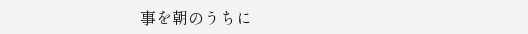事を朝のうちに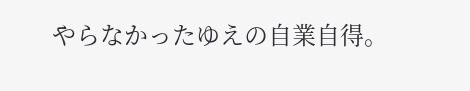やらなかったゆえの自業自得。